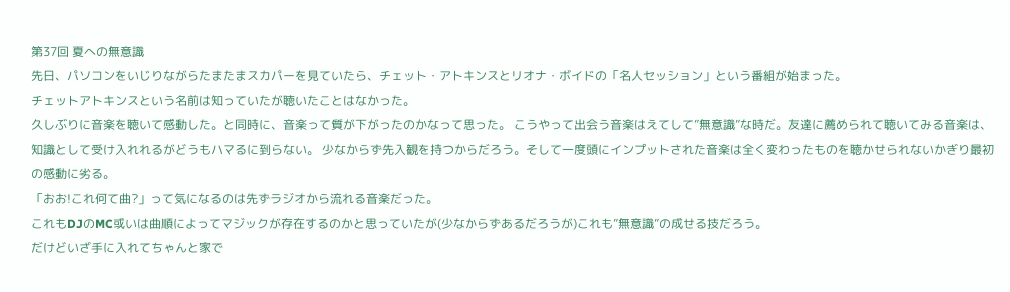第37回 夏への無意識
先日、パソコンをいじりながらたまたまスカパーを見ていたら、チェット・アトキンスとリオナ・ボイドの「名人セッション」という番組が始まった。
チェットアトキンスという名前は知っていたが聴いたことはなかった。
久しぶりに音楽を聴いて感動した。と同時に、音楽って質が下がったのかなって思った。 こうやって出会う音楽はえてして”無意識”な時だ。友達に薦められて聴いてみる音楽は、知識として受け入れれるがどうもハマるに到らない。 少なからず先入観を持つからだろう。そして一度頭にインプットされた音楽は全く変わったものを聴かせられないかぎり最初の感動に劣る。
「おお!これ何て曲?」って気になるのは先ずラジオから流れる音楽だった。
これもDJのMC或いは曲順によってマジックが存在するのかと思っていたが(少なからずあるだろうが)これも”無意識”の成せる技だろう。
だけどいざ手に入れてちゃんと家で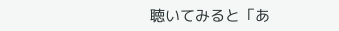聴いてみると「あ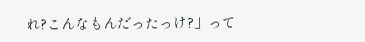れ?こんなもんだったっけ?」って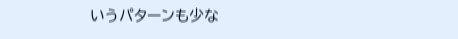いうパターンも少な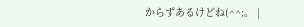からずあるけどね(^^;。 |